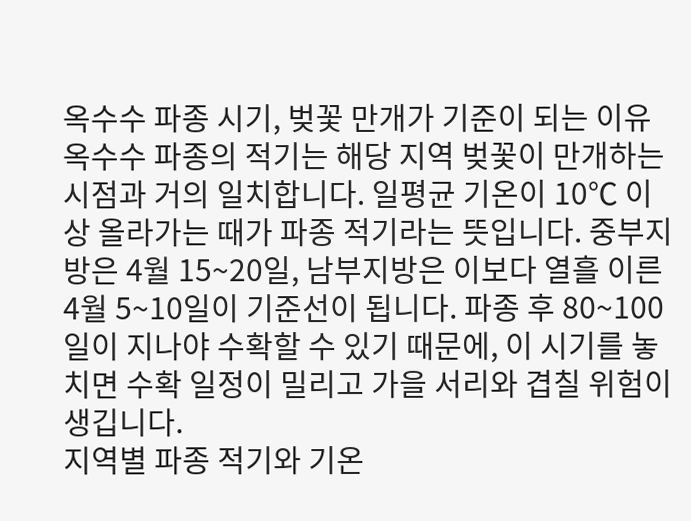옥수수 파종 시기, 벚꽃 만개가 기준이 되는 이유
옥수수 파종의 적기는 해당 지역 벚꽃이 만개하는 시점과 거의 일치합니다. 일평균 기온이 10℃ 이상 올라가는 때가 파종 적기라는 뜻입니다. 중부지방은 4월 15~20일, 남부지방은 이보다 열흘 이른 4월 5~10일이 기준선이 됩니다. 파종 후 80~100일이 지나야 수확할 수 있기 때문에, 이 시기를 놓치면 수확 일정이 밀리고 가을 서리와 겹칠 위험이 생깁니다.
지역별 파종 적기와 기온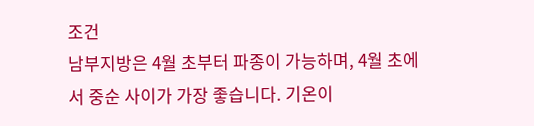조건
남부지방은 4월 초부터 파종이 가능하며, 4월 초에서 중순 사이가 가장 좋습니다. 기온이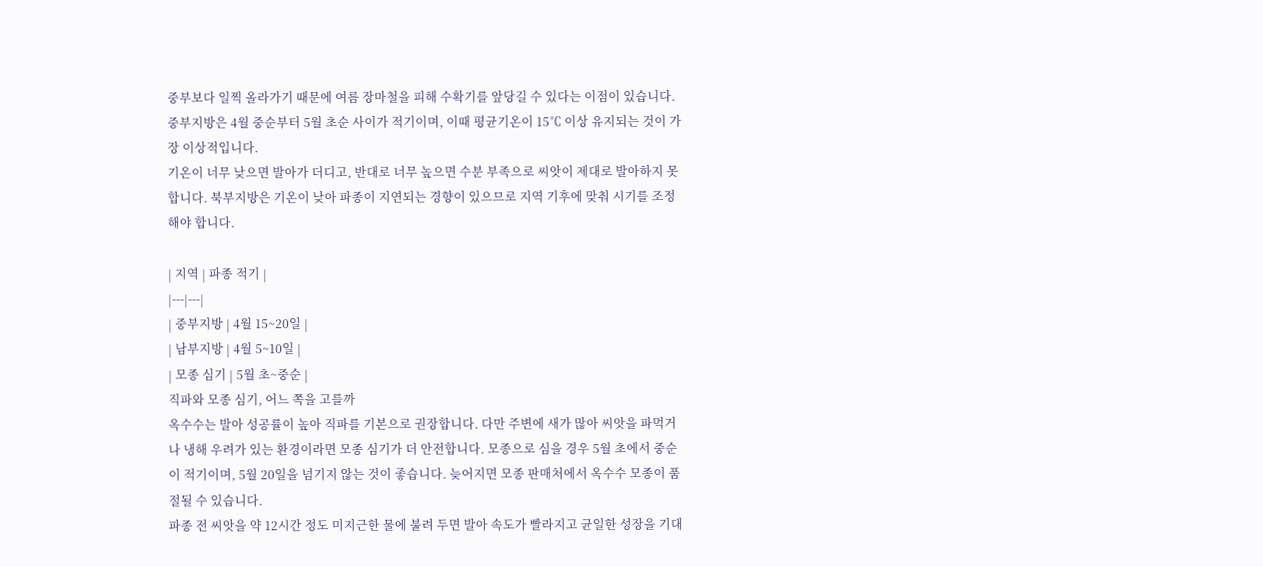중부보다 일찍 올라가기 때문에 여름 장마철을 피해 수확기를 앞당길 수 있다는 이점이 있습니다. 중부지방은 4월 중순부터 5월 초순 사이가 적기이며, 이때 평균기온이 15℃ 이상 유지되는 것이 가장 이상적입니다.
기온이 너무 낮으면 발아가 더디고, 반대로 너무 높으면 수분 부족으로 씨앗이 제대로 발아하지 못합니다. 북부지방은 기온이 낮아 파종이 지연되는 경향이 있으므로 지역 기후에 맞춰 시기를 조정해야 합니다.

| 지역 | 파종 적기 |
|---|---|
| 중부지방 | 4월 15~20일 |
| 남부지방 | 4월 5~10일 |
| 모종 심기 | 5월 초~중순 |
직파와 모종 심기, 어느 쪽을 고를까
옥수수는 발아 성공률이 높아 직파를 기본으로 권장합니다. 다만 주변에 새가 많아 씨앗을 파먹거나 냉해 우려가 있는 환경이라면 모종 심기가 더 안전합니다. 모종으로 심을 경우 5월 초에서 중순이 적기이며, 5월 20일을 넘기지 않는 것이 좋습니다. 늦어지면 모종 판매처에서 옥수수 모종이 품절될 수 있습니다.
파종 전 씨앗을 약 12시간 정도 미지근한 물에 불려 두면 발아 속도가 빨라지고 균일한 성장을 기대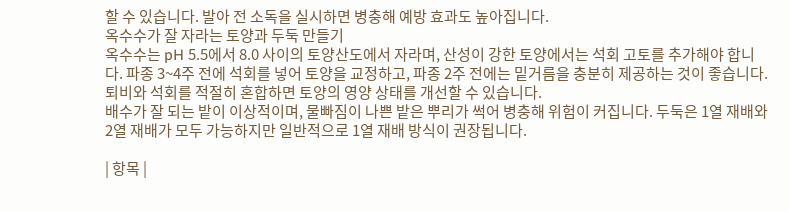할 수 있습니다. 발아 전 소독을 실시하면 병충해 예방 효과도 높아집니다.
옥수수가 잘 자라는 토양과 두둑 만들기
옥수수는 pH 5.5에서 8.0 사이의 토양산도에서 자라며, 산성이 강한 토양에서는 석회 고토를 추가해야 합니다. 파종 3~4주 전에 석회를 넣어 토양을 교정하고, 파종 2주 전에는 밑거름을 충분히 제공하는 것이 좋습니다. 퇴비와 석회를 적절히 혼합하면 토양의 영양 상태를 개선할 수 있습니다.
배수가 잘 되는 밭이 이상적이며, 물빠짐이 나쁜 밭은 뿌리가 썩어 병충해 위험이 커집니다. 두둑은 1열 재배와 2열 재배가 모두 가능하지만 일반적으로 1열 재배 방식이 권장됩니다.

| 항목 |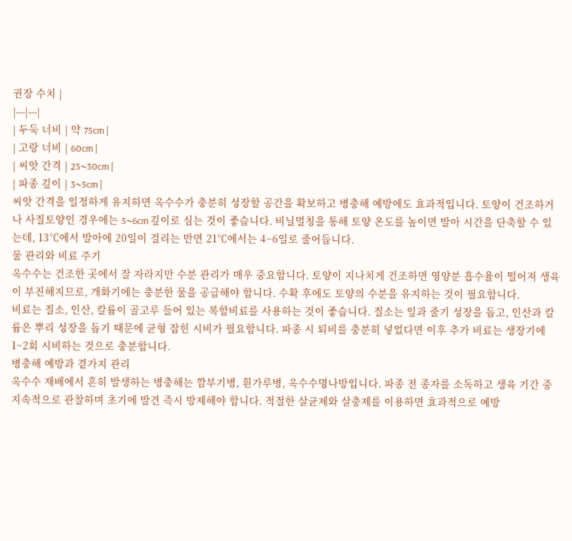권장 수치 |
|---|---|
| 두둑 너비 | 약 75cm |
| 고랑 너비 | 60cm |
| 씨앗 간격 | 25~30cm |
| 파종 깊이 | 3~5cm |
씨앗 간격을 일정하게 유지하면 옥수수가 충분히 성장할 공간을 확보하고 병충해 예방에도 효과적입니다. 토양이 건조하거나 사질토양인 경우에는 5~6cm 깊이로 심는 것이 좋습니다. 비닐멀칭을 통해 토양 온도를 높이면 발아 시간을 단축할 수 있는데, 13℃에서 발아에 20일이 걸리는 반면 21℃에서는 4~6일로 줄어듭니다.
물 관리와 비료 주기
옥수수는 건조한 곳에서 잘 자라지만 수분 관리가 매우 중요합니다. 토양이 지나치게 건조하면 영양분 흡수율이 떨어져 생육이 부진해지므로, 개화기에는 충분한 물을 공급해야 합니다. 수확 후에도 토양의 수분을 유지하는 것이 필요합니다.
비료는 질소, 인산, 칼륨이 골고루 들어 있는 복합비료를 사용하는 것이 좋습니다. 질소는 잎과 줄기 성장을 돕고, 인산과 칼륨은 뿌리 성장을 돕기 때문에 균형 잡힌 시비가 필요합니다. 파종 시 퇴비를 충분히 넣었다면 이후 추가 비료는 생장기에 1~2회 시비하는 것으로 충분합니다.
병충해 예방과 곁가지 관리
옥수수 재배에서 흔히 발생하는 병충해는 깜부기병, 흰가루병, 옥수수명나방입니다. 파종 전 종자를 소독하고 생육 기간 중 지속적으로 관찰하며 초기에 발견 즉시 방제해야 합니다. 적절한 살균제와 살충제를 이용하면 효과적으로 예방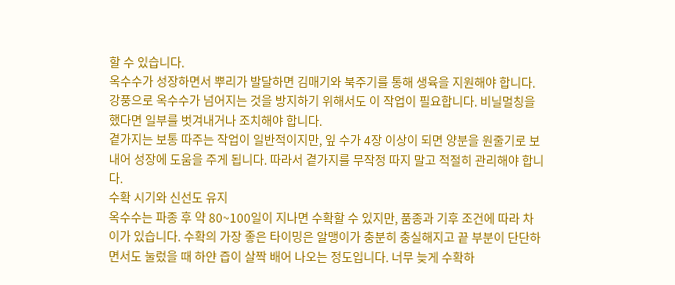할 수 있습니다.
옥수수가 성장하면서 뿌리가 발달하면 김매기와 북주기를 통해 생육을 지원해야 합니다. 강풍으로 옥수수가 넘어지는 것을 방지하기 위해서도 이 작업이 필요합니다. 비닐멀칭을 했다면 일부를 벗겨내거나 조치해야 합니다.
곁가지는 보통 따주는 작업이 일반적이지만, 잎 수가 4장 이상이 되면 양분을 원줄기로 보내어 성장에 도움을 주게 됩니다. 따라서 곁가지를 무작정 따지 말고 적절히 관리해야 합니다.
수확 시기와 신선도 유지
옥수수는 파종 후 약 80~100일이 지나면 수확할 수 있지만, 품종과 기후 조건에 따라 차이가 있습니다. 수확의 가장 좋은 타이밍은 알맹이가 충분히 충실해지고 끝 부분이 단단하면서도 눌렀을 때 하얀 즙이 살짝 배어 나오는 정도입니다. 너무 늦게 수확하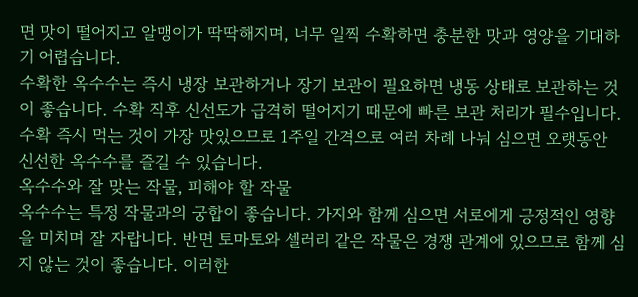면 맛이 떨어지고 알맹이가 딱딱해지며, 너무 일찍 수확하면 충분한 맛과 영양을 기대하기 어렵습니다.
수확한 옥수수는 즉시 냉장 보관하거나 장기 보관이 필요하면 냉동 상태로 보관하는 것이 좋습니다. 수확 직후 신선도가 급격히 떨어지기 때문에 빠른 보관 처리가 필수입니다. 수확 즉시 먹는 것이 가장 맛있으므로 1주일 간격으로 여러 차례 나눠 심으면 오랫동안 신선한 옥수수를 즐길 수 있습니다.
옥수수와 잘 맞는 작물, 피해야 할 작물
옥수수는 특정 작물과의 궁합이 좋습니다. 가지와 함께 심으면 서로에게 긍정적인 영향을 미치며 잘 자랍니다. 반면 토마토와 셀러리 같은 작물은 경쟁 관계에 있으므로 함께 심지 않는 것이 좋습니다. 이러한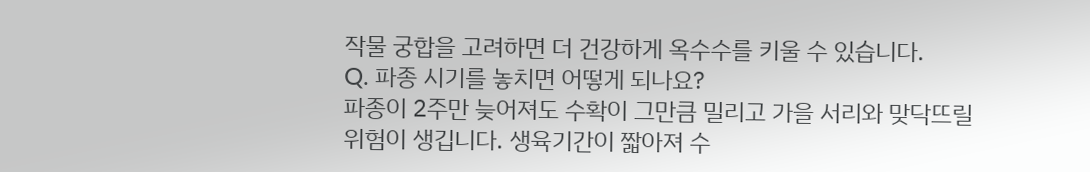작물 궁합을 고려하면 더 건강하게 옥수수를 키울 수 있습니다.
Q. 파종 시기를 놓치면 어떻게 되나요?
파종이 2주만 늦어져도 수확이 그만큼 밀리고 가을 서리와 맞닥뜨릴 위험이 생깁니다. 생육기간이 짧아져 수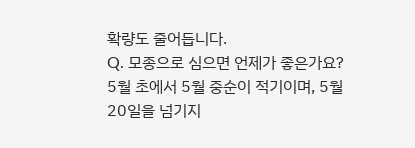확량도 줄어듭니다.
Q. 모종으로 심으면 언제가 좋은가요?
5월 초에서 5월 중순이 적기이며, 5월 20일을 넘기지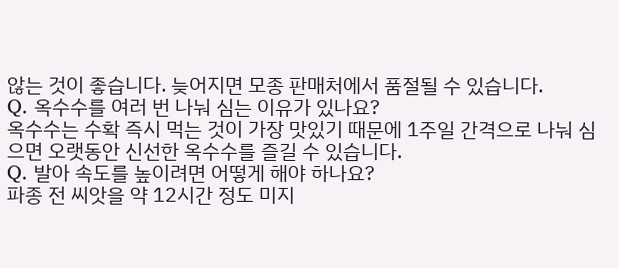않는 것이 좋습니다. 늦어지면 모종 판매처에서 품절될 수 있습니다.
Q. 옥수수를 여러 번 나눠 심는 이유가 있나요?
옥수수는 수확 즉시 먹는 것이 가장 맛있기 때문에 1주일 간격으로 나눠 심으면 오랫동안 신선한 옥수수를 즐길 수 있습니다.
Q. 발아 속도를 높이려면 어떻게 해야 하나요?
파종 전 씨앗을 약 12시간 정도 미지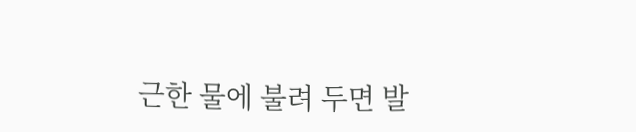근한 물에 불려 두면 발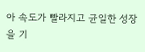아 속도가 빨라지고 균일한 성장을 기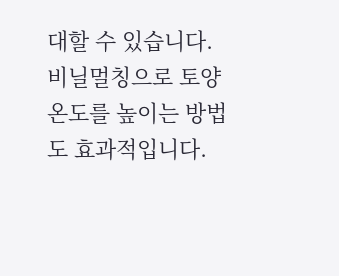대할 수 있습니다. 비닐멀칭으로 토양 온도를 높이는 방법도 효과적입니다.